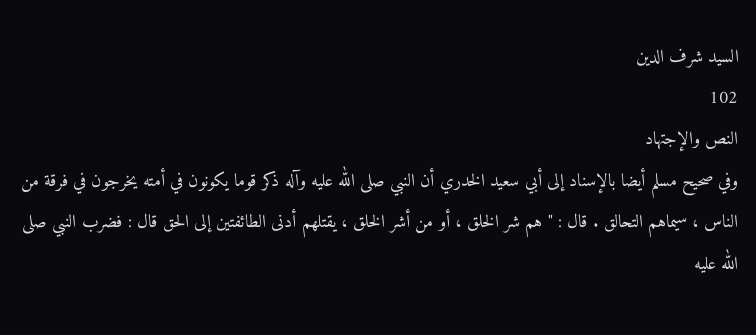السيد شرف الدين
102
النص والإجتهاد
وفي صحيح مسلم أيضا بالإسناد إلى أبي سعيد الخدري أن النبي صلى الله عليه وآله ذكر قوما يكونون في أمته يخرجون في فرقة من الناس ، سيماهم التحالق . قال : " هم شر الخلق ، أو من أشر الخلق ، يقتلهم أدنى الطائفتين إلى الحق قال : فضرب النبي صلى الله عليه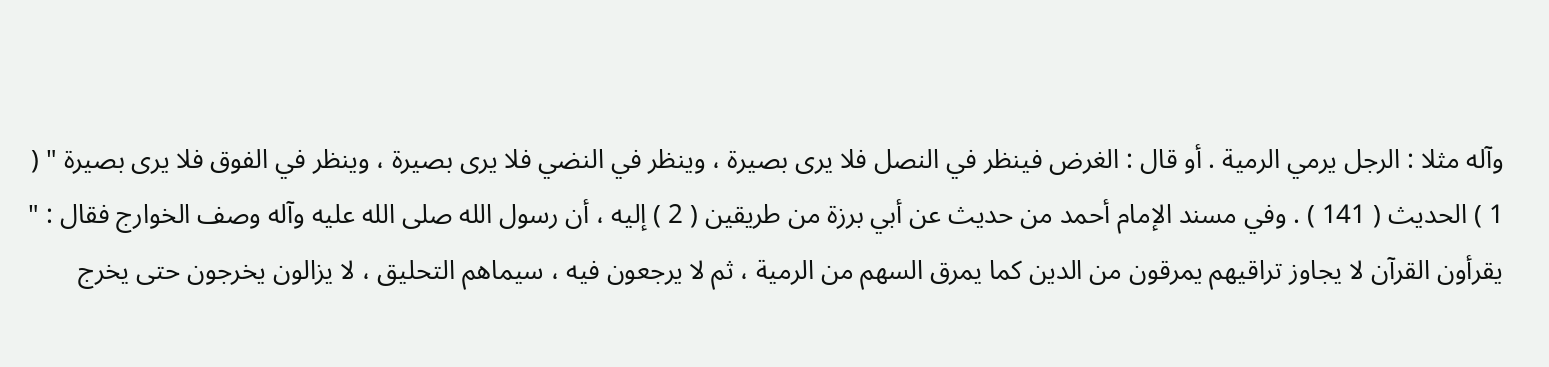وآله مثلا : الرجل يرمي الرمية . أو قال : الغرض فينظر في النصل فلا يرى بصيرة ، وينظر في النضي فلا يرى بصيرة ، وينظر في الفوق فلا يرى بصيرة " ( 1 ) الحديث ( 141 ) . وفي مسند الإمام أحمد من حديث عن أبي برزة من طريقين ( 2 ) إليه ، أن رسول الله صلى الله عليه وآله وصف الخوارج فقال : " يقرأون القرآن لا يجاوز تراقيهم يمرقون من الدين كما يمرق السهم من الرمية ، ثم لا يرجعون فيه ، سيماهم التحليق ، لا يزالون يخرجون حتى يخرج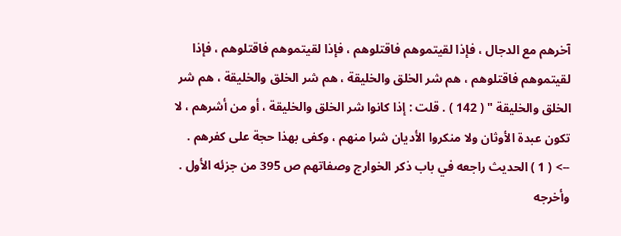آخرهم مع الدجال ، فإذا لقيتموهم فاقتلوهم ، فإذا لقيتموهم فاقتلوهم ، فإذا لقيتموهم فاقتلوهم ، هم شر الخلق والخليقة ، هم شر الخلق والخليقة ، هم شر الخلق والخليقة " ( 142 ) . قلت : إذا كانوا شر الخلق والخليقة ، أو من أشرهم ، لا تكون عبدة الأوثان ولا منكروا الأديان شرا منهم ، وكفى بهذا حجة على كفرهم .
--> ( 1 ) الحديث راجعه في باب ذكر الخوارج وصفاتهم ص 395 من جزئه الأول . وأخرجه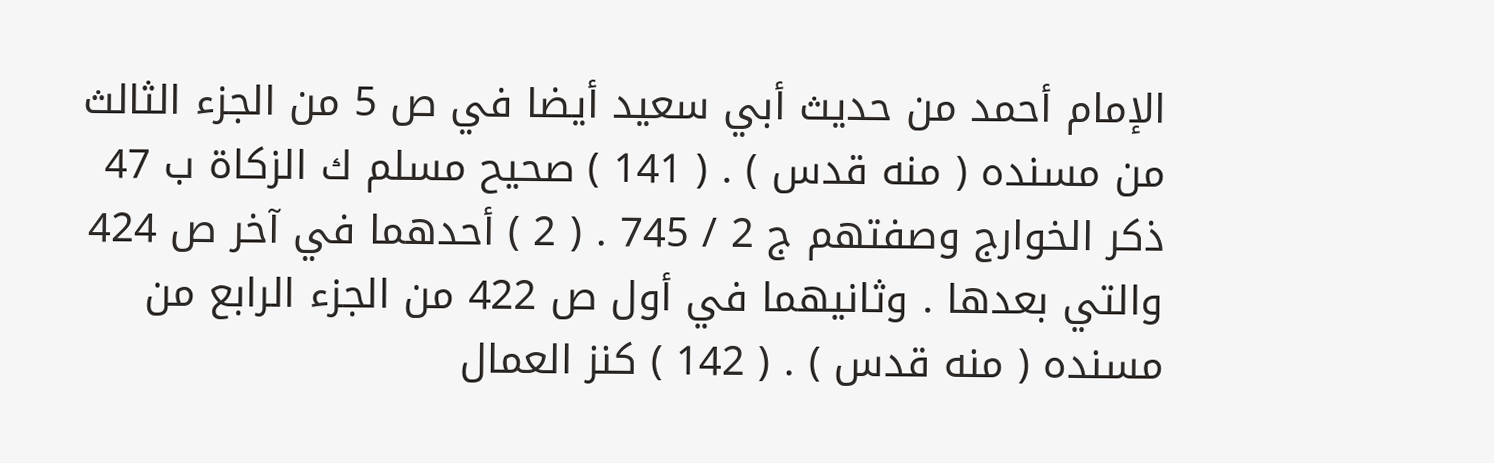الإمام أحمد من حديث أبي سعيد أيضا في ص 5 من الجزء الثالث من مسنده ( منه قدس ) . ( 141 ) صحيح مسلم ك الزكاة ب 47 ذكر الخوارج وصفتهم ج 2 / 745 . ( 2 ) أحدهما في آخر ص 424 والتي بعدها . وثانيهما في أول ص 422 من الجزء الرابع من مسنده ( منه قدس ) . ( 142 ) كنز العمال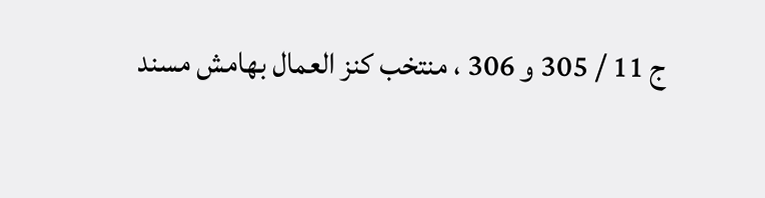ج 11 / 305 و 306 ، منتخب كنز العمال بهامش مسند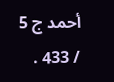أحمد ج 5 / 433 .